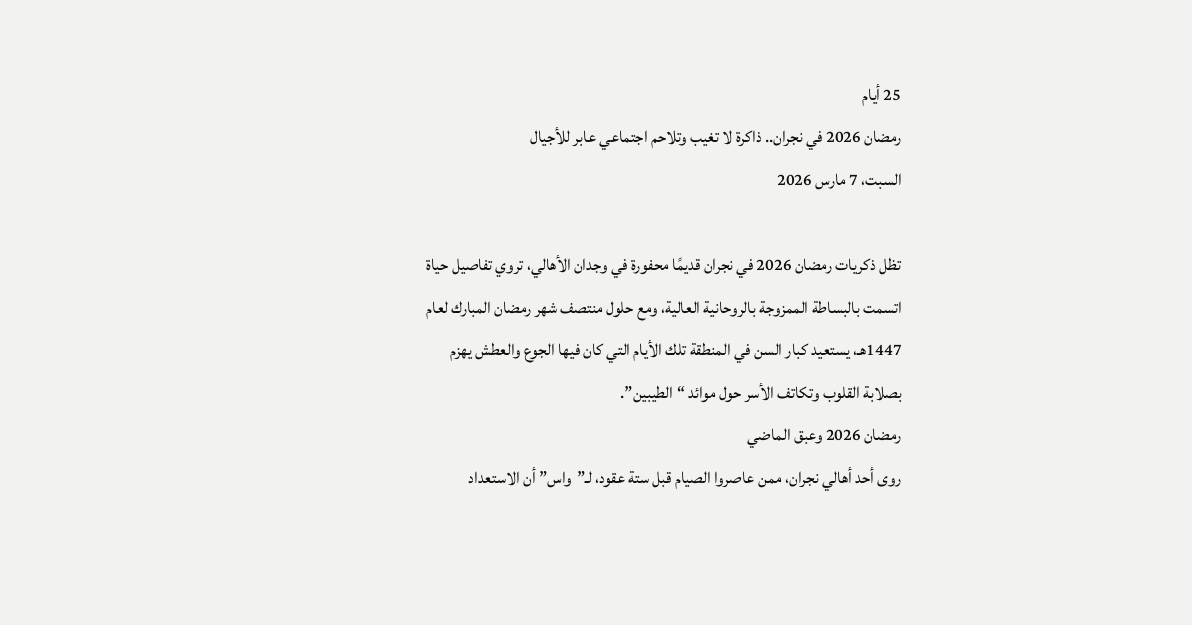25 أيام
رمضان 2026 في نجران.. ذاكرة لا تغيب وتلاحم اجتماعي عابر للأجيال
السبت، 7 مارس 2026

تظل ذكريات رمضان 2026 في نجران قديمًا محفورة في وجدان الأهالي، تروي تفاصيل حياة اتسمت بالبساطة الممزوجة بالروحانية العالية، ومع حلول منتصف شهر رمضان المبارك لعام 1447هـ، يستعيد كبار السن في المنطقة تلك الأيام التي كان فيها الجوع والعطش يهزم بصلابة القلوب وتكاتف الأسر حول موائد “الطيبين”.
رمضان 2026 وعبق الماضي
روى أحد أهالي نجران، ممن عاصروا الصيام قبل ستة عقود، لـ”واس” أن الاستعداد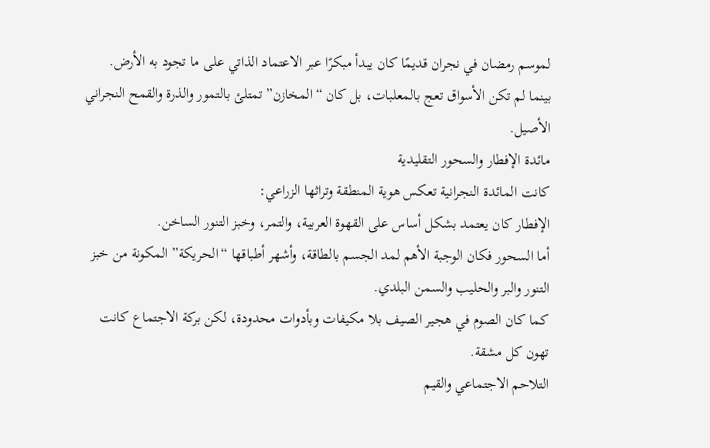لموسم رمضان في نجران قديمًا كان يبدأ مبكرًا عبر الاعتماد الذاتي على ما تجود به الأرض.
بينما لم تكن الأسواق تعج بالمعلبات، بل كان “المخازن” تمتلئ بالتمور والذرة والقمح النجراني الأصيل.
مائدة الإفطار والسحور التقليدية
كانت المائدة النجرانية تعكس هوية المنطقة وتراثها الزراعي:
الإفطار كان يعتمد بشكل أساس على القهوة العربية، والتمر، وخبز التنور الساخن.
أما السحور فكان الوجبة الأهم لمد الجسم بالطاقة، وأشهر أطباقها “الحريكة” المكونة من خبز التنور والبر والحليب والسمن البلدي.
كما كان الصوم في هجير الصيف بلا مكيفات وبأدوات محدودة، لكن بركة الاجتماع كانت تهون كل مشقة.
التلاحم الاجتماعي والقيم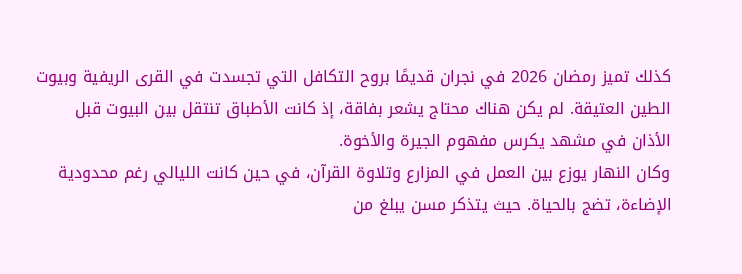كذلك تميز رمضان 2026 في نجران قديمًا بروح التكافل التي تجسدت في القرى الريفية وبيوت الطين العتيقة. لم يكن هناك محتاج يشعر بفاقة، إذ كانت الأطباق تنتقل بين البيوت قبل الأذان في مشهد يكرس مفهوم الجيرة والأخوة.
وكان النهار يوزع بين العمل في المزارع وتلاوة القرآن، في حين كانت الليالي رغم محدودية الإضاءة، تضج بالحياة. حيث يتذكر مسن يبلغ من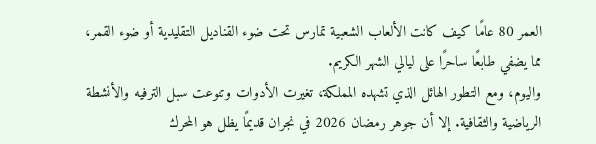العمر 80 عامًا كيف كانت الألعاب الشعبية تمارس تحت ضوء القناديل التقليدية أو ضوء القمر، مما يضفي طابعًا ساحرًا على ليالي الشهر الكريم.
واليوم، ومع التطور الهائل الذي تشهده المملكة، تغيرت الأدوات وتنوعت سبل الترفيه والأنشطة الرياضية والثقافية. إلا أن جوهر رمضان 2026 في نجران قديمًا يظل هو المحرك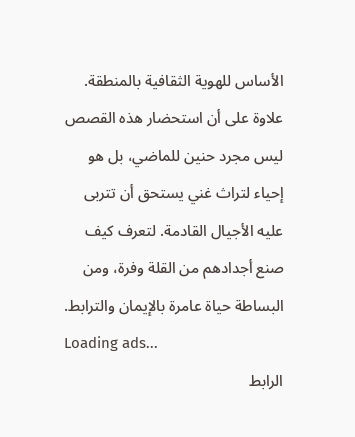الأساس للهوية الثقافية بالمنطقة.
علاوة على أن استحضار هذه القصص ليس مجرد حنين للماضي، بل هو إحياء لتراث غني يستحق أن تتربى عليه الأجيال القادمة. لتعرف كيف صنع أجدادهم من القلة وفرة، ومن البساطة حياة عامرة بالإيمان والترابط.
Loading ads...
الرابط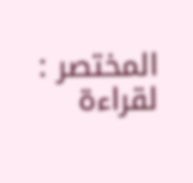المختصر :
لقراءة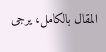المقال بالكامل، يرجى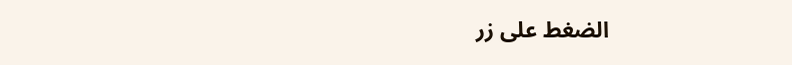الضغط على زر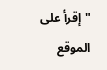"إقرأ على الموقع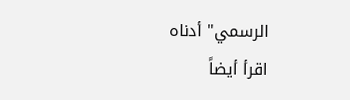الرسمي" أدناه
اقرأ أيضاً